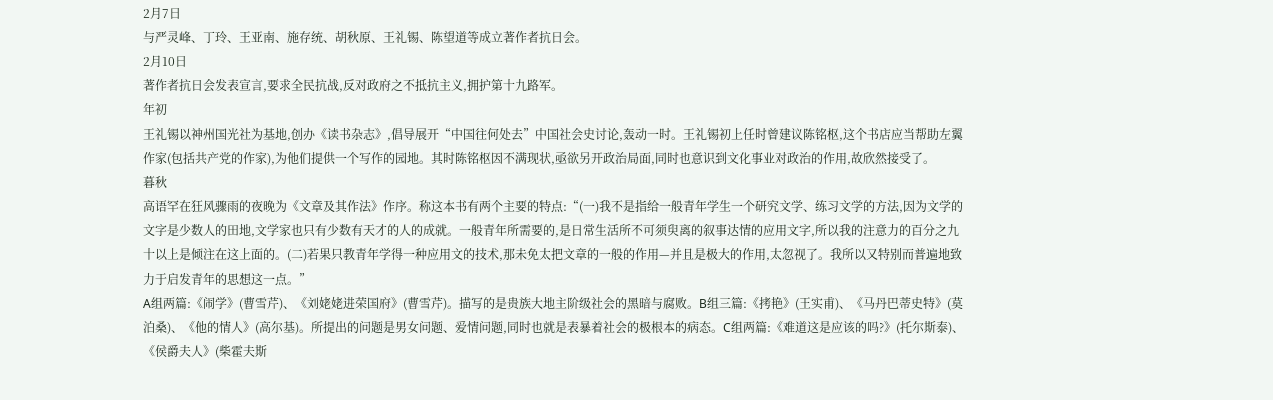2月7日
与严灵峰、丁玲、王亚南、施存统、胡秋原、王礼锡、陈望道等成立著作者抗日会。
2月10日
著作者抗日会发表宣言,要求全民抗战,反对政府之不抵抗主义,拥护第十九路军。
年初
王礼锡以神州国光社为基地,创办《读书杂志》,倡导展开“中国往何处去”中国社会史讨论,轰动一时。王礼锡初上任时曾建议陈铭枢,这个书店应当帮助左翼作家(包括共产党的作家),为他们提供一个写作的园地。其时陈铭枢因不满现状,亟欲另开政治局面,同时也意识到文化事业对政治的作用,故欣然接受了。
暮秋
高语罕在狂风骤雨的夜晚为《文章及其作法》作序。称这本书有两个主要的特点:“(一)我不是指给一般青年学生一个研究文学、练习文学的方法,因为文学的文字是少数人的田地,文学家也只有少数有天才的人的成就。一般青年所需要的,是日常生活所不可须臾离的叙事达情的应用文字,所以我的注意力的百分之九十以上是倾注在这上面的。(二)若果只教青年学得一种应用文的技术,那未免太把文章的一般的作用—并且是极大的作用,太忽视了。我所以又特别而普遍地致力于启发青年的思想这一点。”
A组两篇:《闹学》(曹雪芹)、《刘姥姥进荣国府》(曹雪芹)。描写的是贵族大地主阶级社会的黑暗与腐败。B组三篇:《拷艳》(王实甫)、《马丹巴蒂史特》(莫泊桑)、《他的情人》(高尔基)。所提出的问题是男女问题、爱情问题,同时也就是表暴着社会的极根本的病态。C组两篇:《难道这是应该的吗?》(托尔斯泰)、《侯爵夫人》(柴霍夫斯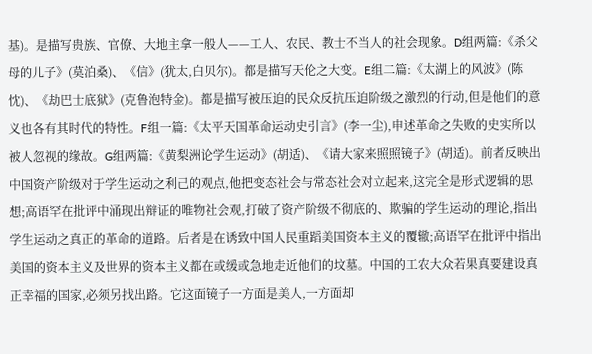基)。是描写贵族、官僚、大地主拿一般人——工人、农民、教士不当人的社会现象。D组两篇:《杀父母的儿子》(莫泊桑)、《信》(犹太,白贝尔)。都是描写天伦之大变。E组二篇:《太湖上的风波》(陈忱)、《劫巴士底狱》(克鲁泡特金)。都是描写被压迫的民众反抗压迫阶级之激烈的行动,但是他们的意义也各有其时代的特性。F组一篇:《太平天国革命运动史引言》(李一尘),申述革命之失败的史实所以被人忽视的缘故。G组两篇:《黄梨洲论学生运动》(胡适)、《请大家来照照镜子》(胡适)。前者反映出中国资产阶级对于学生运动之利己的观点,他把变态社会与常态社会对立起来,这完全是形式逻辑的思想;高语罕在批评中涌现出辩证的唯物社会观,打破了资产阶级不彻底的、欺骗的学生运动的理论,指出学生运动之真正的革命的道路。后者是在诱致中国人民重蹈美国资本主义的覆辙;高语罕在批评中指出美国的资本主义及世界的资本主义都在或缓或急地走近他们的坟墓。中国的工农大众若果真要建设真正幸福的国家,必须另找出路。它这面镜子一方面是美人,一方面却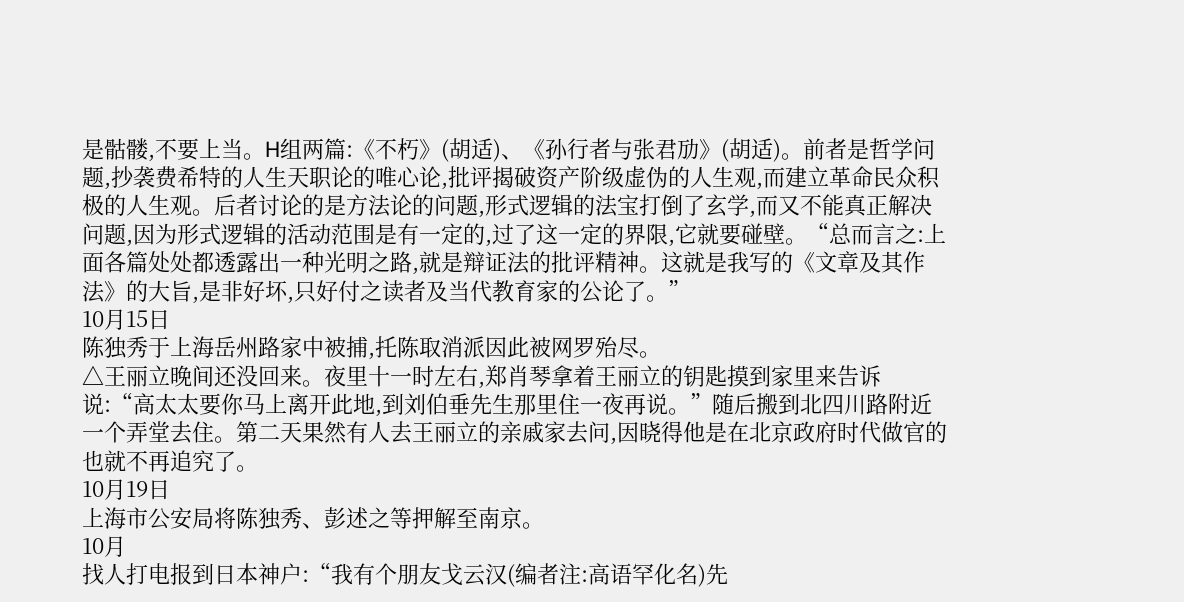是骷髅,不要上当。H组两篇:《不朽》(胡适)、《孙行者与张君劢》(胡适)。前者是哲学问题,抄袭费希特的人生天职论的唯心论,批评揭破资产阶级虚伪的人生观,而建立革命民众积极的人生观。后者讨论的是方法论的问题,形式逻辑的法宝打倒了玄学,而又不能真正解决问题,因为形式逻辑的活动范围是有一定的,过了这一定的界限,它就要碰壁。“总而言之:上面各篇处处都透露出一种光明之路,就是辩证法的批评精神。这就是我写的《文章及其作法》的大旨,是非好坏,只好付之读者及当代教育家的公论了。”
10月15日
陈独秀于上海岳州路家中被捕,托陈取消派因此被网罗殆尽。
△王丽立晚间还没回来。夜里十一时左右,郑肖琴拿着王丽立的钥匙摸到家里来告诉说:“高太太要你马上离开此地,到刘伯垂先生那里住一夜再说。”随后搬到北四川路附近一个弄堂去住。第二天果然有人去王丽立的亲戚家去问,因晓得他是在北京政府时代做官的也就不再追究了。
10月19日
上海市公安局将陈独秀、彭述之等押解至南京。
10月
找人打电报到日本神户:“我有个朋友戈云汉(编者注:高语罕化名)先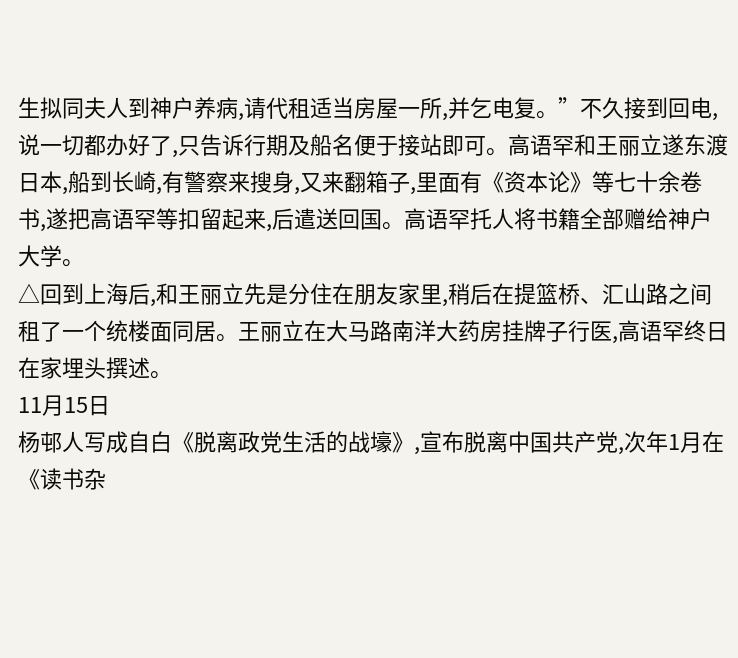生拟同夫人到神户养病,请代租适当房屋一所,并乞电复。”不久接到回电,说一切都办好了,只告诉行期及船名便于接站即可。高语罕和王丽立遂东渡日本,船到长崎,有警察来搜身,又来翻箱子,里面有《资本论》等七十余卷书,遂把高语罕等扣留起来,后遣送回国。高语罕托人将书籍全部赠给神户大学。
△回到上海后,和王丽立先是分住在朋友家里,稍后在提篮桥、汇山路之间租了一个统楼面同居。王丽立在大马路南洋大药房挂牌子行医,高语罕终日在家埋头撰述。
11月15日
杨邨人写成自白《脱离政党生活的战壕》,宣布脱离中国共产党,次年1月在《读书杂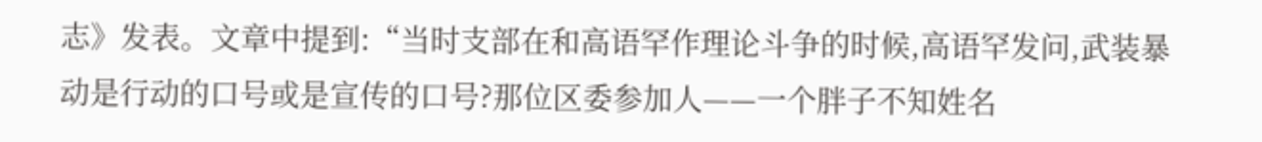志》发表。文章中提到:“当时支部在和高语罕作理论斗争的时候,高语罕发问,武装暴动是行动的口号或是宣传的口号?那位区委参加人——一个胖子不知姓名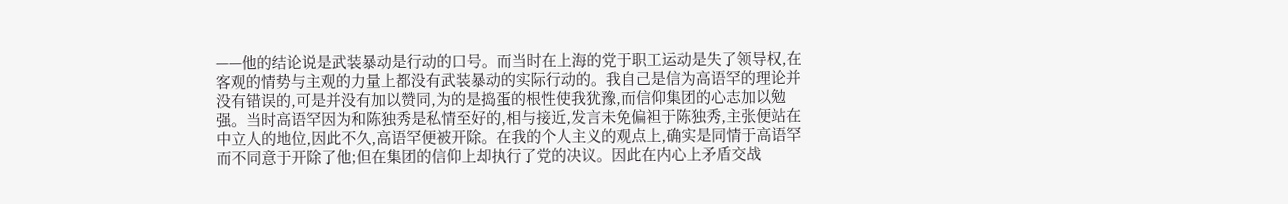——他的结论说是武装暴动是行动的口号。而当时在上海的党于职工运动是失了领导权,在客观的情势与主观的力量上都没有武装暴动的实际行动的。我自己是信为高语罕的理论并没有错误的,可是并没有加以赞同,为的是捣蛋的根性使我犹豫,而信仰集团的心志加以勉强。当时高语罕因为和陈独秀是私情至好的,相与接近,发言未免偏袒于陈独秀,主张便站在中立人的地位,因此不久,高语罕便被开除。在我的个人主义的观点上,确实是同情于高语罕而不同意于开除了他;但在集团的信仰上却执行了党的决议。因此在内心上矛盾交战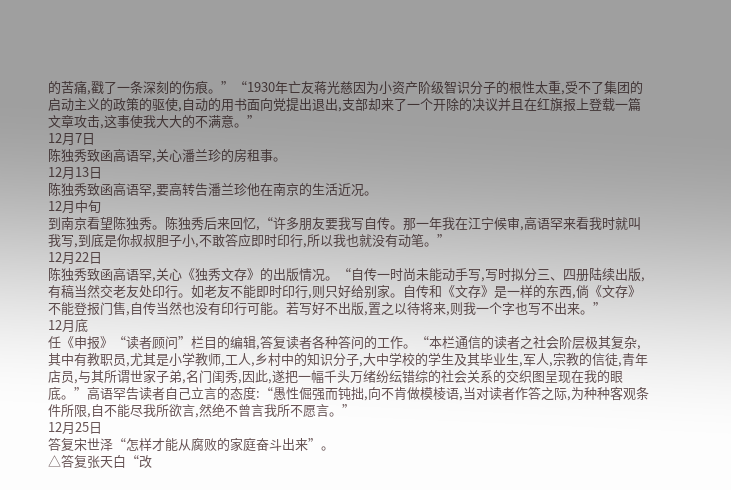的苦痛,戳了一条深刻的伤痕。”“1930年亡友蒋光慈因为小资产阶级智识分子的根性太重,受不了集团的启动主义的政策的驱使,自动的用书面向党提出退出,支部却来了一个开除的决议并且在红旗报上登载一篇文章攻击,这事使我大大的不满意。”
12月7日
陈独秀致函高语罕,关心潘兰珍的房租事。
12月13日
陈独秀致函高语罕,要高转告潘兰珍他在南京的生活近况。
12月中旬
到南京看望陈独秀。陈独秀后来回忆,“许多朋友要我写自传。那一年我在江宁候审,高语罕来看我时就叫我写,到底是你叔叔胆子小,不敢答应即时印行,所以我也就没有动笔。”
12月22日
陈独秀致函高语罕,关心《独秀文存》的出版情况。“自传一时尚未能动手写,写时拟分三、四册陆续出版,有稿当然交老友处印行。如老友不能即时印行,则只好给别家。自传和《文存》是一样的东西,倘《文存》不能登报门售,自传当然也没有印行可能。若写好不出版,置之以待将来,则我一个字也写不出来。”
12月底
任《申报》“读者顾问”栏目的编辑,答复读者各种答问的工作。“本栏通信的读者之社会阶层极其复杂,其中有教职员,尤其是小学教师,工人,乡村中的知识分子,大中学校的学生及其毕业生,军人,宗教的信徒,青年店员,与其所谓世家子弟,名门闺秀,因此,遂把一幅千头万绪纷纭错综的社会关系的交织图呈现在我的眼底。”高语罕告读者自己立言的态度:“愚性倔强而钝拙,向不肯做模棱语,当对读者作答之际,为种种客观条件所限,自不能尽我所欲言,然绝不曾言我所不愿言。”
12月25日
答复宋世泽“怎样才能从腐败的家庭奋斗出来”。
△答复张天白“改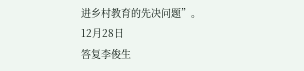进乡村教育的先决问题”。
12月28日
答复李俊生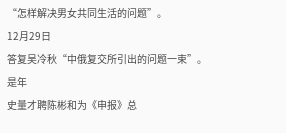“怎样解决男女共同生活的问题”。
12月29日
答复吴冷秋“中俄复交所引出的问题一束”。
是年
史量才聘陈彬和为《申报》总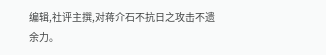编辑,社评主撰,对蒋介石不抗日之攻击不遗余力。